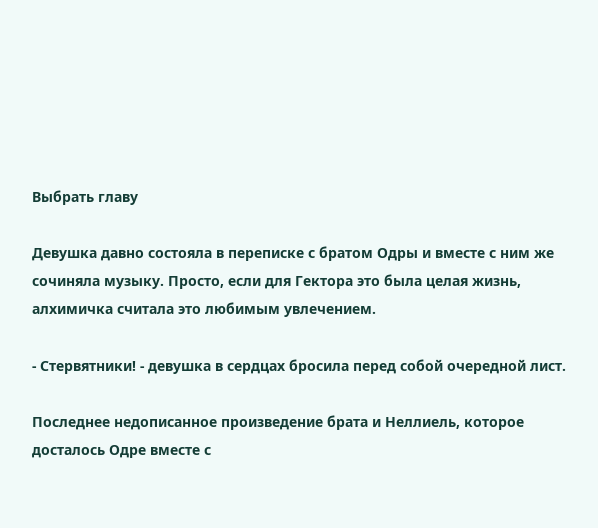Выбрать главу

Девушка давно состояла в переписке с братом Одры и вместе с ним же сочиняла музыку. Просто, если для Гектора это была целая жизнь, алхимичка считала это любимым увлечением.

- Стервятники! - девушка в сердцах бросила перед собой очередной лист.

Последнее недописанное произведение брата и Неллиель, которое досталось Одре вместе с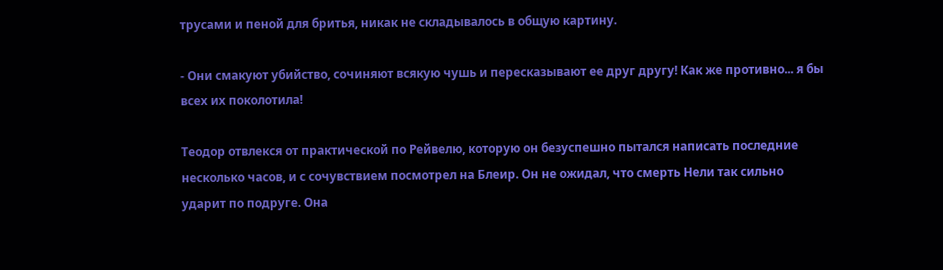трусами и пеной для бритья, никак не складывалось в общую картину.

- Они смакуют убийство, сочиняют всякую чушь и пересказывают ее друг другу! Как же противно... я бы всех их поколотила!

Теодор отвлекся от практической по Рейвелю, которую он безуспешно пытался написать последние несколько часов, и с сочувствием посмотрел на Блеир. Он не ожидал, что смерть Нели так сильно ударит по подруге. Она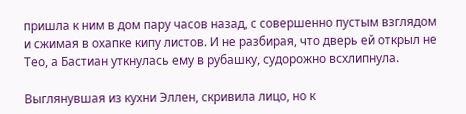пришла к ним в дом пару часов назад, с совершенно пустым взглядом и сжимая в охапке кипу листов. И не разбирая, что дверь ей открыл не Тео, а Бастиан уткнулась ему в рубашку, судорожно всхлипнула.

Выглянувшая из кухни Эллен, скривила лицо, но к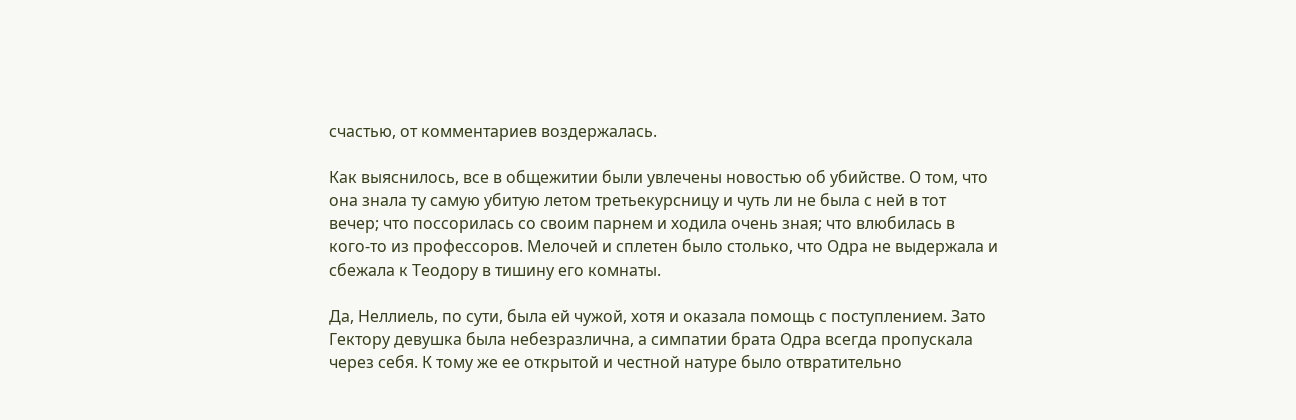счастью, от комментариев воздержалась.

Как выяснилось, все в общежитии были увлечены новостью об убийстве. О том, что она знала ту самую убитую летом третьекурсницу и чуть ли не была с ней в тот вечер; что поссорилась со своим парнем и ходила очень зная; что влюбилась в кого-то из профессоров. Мелочей и сплетен было столько, что Одра не выдержала и сбежала к Теодору в тишину его комнаты.

Да, Неллиель, по сути, была ей чужой, хотя и оказала помощь с поступлением. Зато Гектору девушка была небезразлична, а симпатии брата Одра всегда пропускала через себя. К тому же ее открытой и честной натуре было отвратительно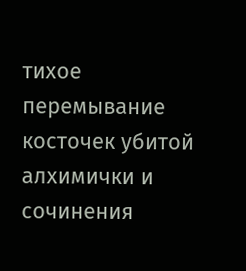тихое перемывание косточек убитой алхимички и сочинения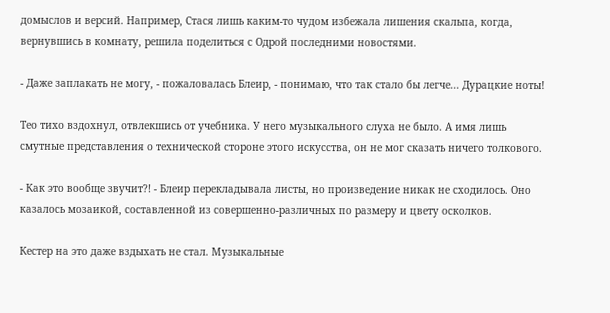домыслов и версий. Например, Стася лишь каким-то чудом избежала лишения скальпа, когда, вернувшись в комнату, решила поделиться с Одрой последними новостями.

- Даже заплакать не могу, - пожаловалась Блеир, - понимаю, что так стало бы легче... Дурацкие ноты!

Тео тихо вздохнул, отвлекшись от учебника. У него музыкального слуха не было. А имя лишь смутные представления о технической стороне этого искусства, он не мог сказать ничего толкового.

- Как это вообще звучит?! - Блеир перекладывала листы, но произведение никак не сходилось. Оно казалось мозаикой, составленной из совершенно-различных по размеру и цвету осколков.

Кестер на это даже вздыхать не стал. Музыкальные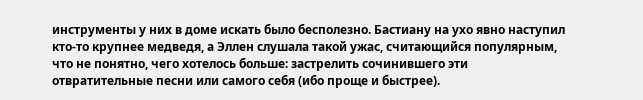инструменты у них в доме искать было бесполезно. Бастиану на ухо явно наступил кто-то крупнее медведя, а Эллен слушала такой ужас, считающийся популярным, что не понятно, чего хотелось больше: застрелить сочинившего эти отвратительные песни или самого себя (ибо проще и быстрее).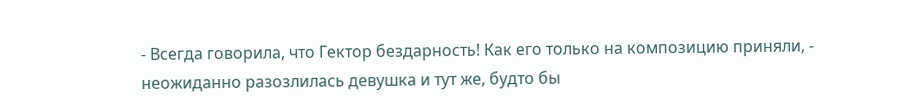- Всегда говорила, что Гектор бездарность! Как его только на композицию приняли, - неожиданно разозлилась девушка и тут же, будто бы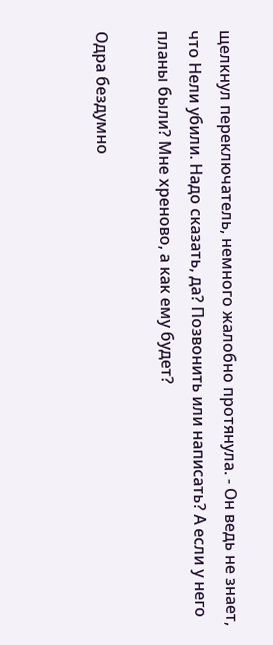щелкнул переключатель, немного жалобно протянула. - Он ведь не знает, что Нели убили. Надо сказать, да? Позвонить или написать? А если у него планы были? Мне хреново, а как ему будет?

Одра бездумно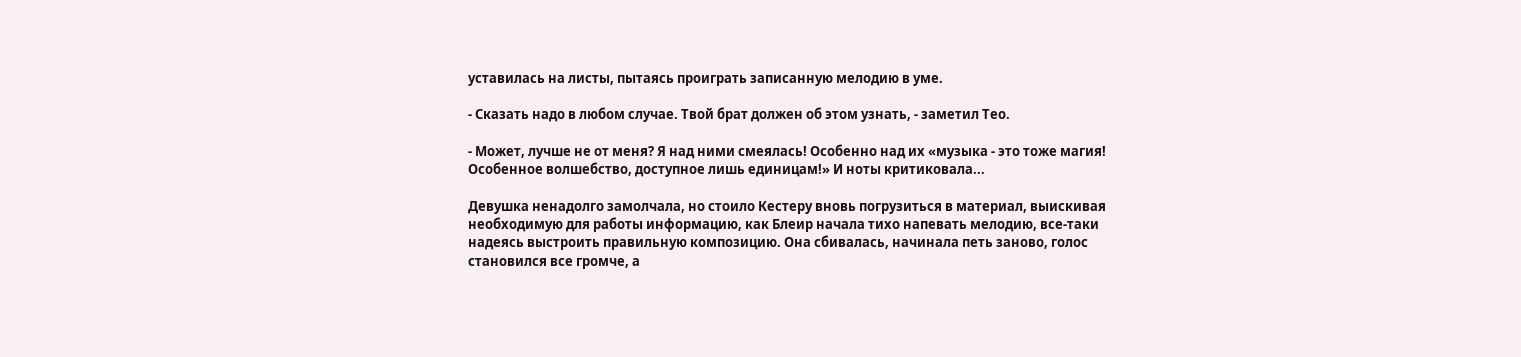уставилась на листы, пытаясь проиграть записанную мелодию в уме.

- Сказать надо в любом случае. Твой брат должен об этом узнать, - заметил Тео.

- Может, лучше не от меня? Я над ними смеялась! Особенно над их «музыка - это тоже магия! Особенное волшебство, доступное лишь единицам!» И ноты критиковала...

Девушка ненадолго замолчала, но стоило Кестеру вновь погрузиться в материал, выискивая необходимую для работы информацию, как Блеир начала тихо напевать мелодию, все-таки надеясь выстроить правильную композицию. Она сбивалась, начинала петь заново, голос становился все громче, а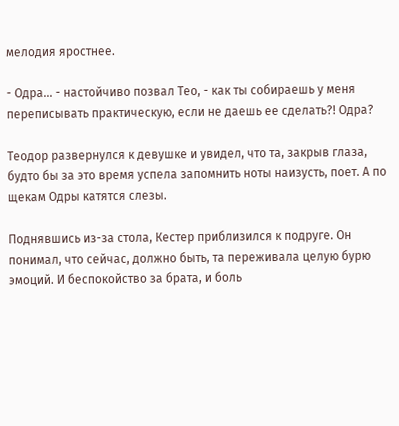мелодия яростнее.

- Одра... - настойчиво позвал Тео, - как ты собираешь у меня переписывать практическую, если не даешь ее сделать?! Одра?

Теодор развернулся к девушке и увидел, что та, закрыв глаза, будто бы за это время успела запомнить ноты наизусть, поет. А по щекам Одры катятся слезы.

Поднявшись из-за стола, Кестер приблизился к подруге. Он понимал, что сейчас, должно быть, та переживала целую бурю эмоций. И беспокойство за брата, и боль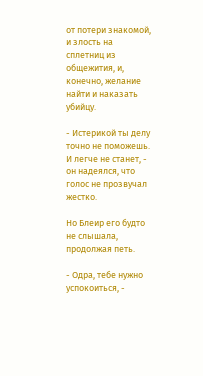от потери знакомой, и злость на сплетниц из общежития, и, конечно, желание найти и наказать убийцу.

- Истерикой ты делу точно не поможешь. И легче не станет, - он надеялся, что голос не прозвучал жестко.

Но Блеир его будто не слышала, продолжая петь.

- Одра, тебе нужно успокоиться, -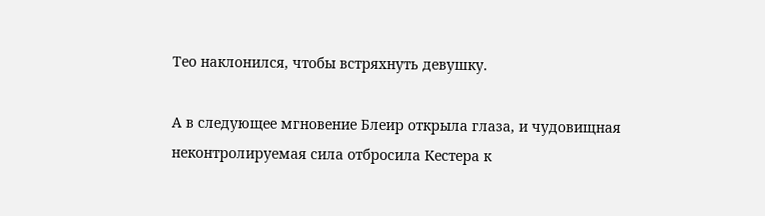Тео наклонился, чтобы встряхнуть девушку.

А в следующее мгновение Блеир открыла глаза, и чудовищная неконтролируемая сила отбросила Кестера к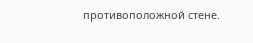противоположной стене.